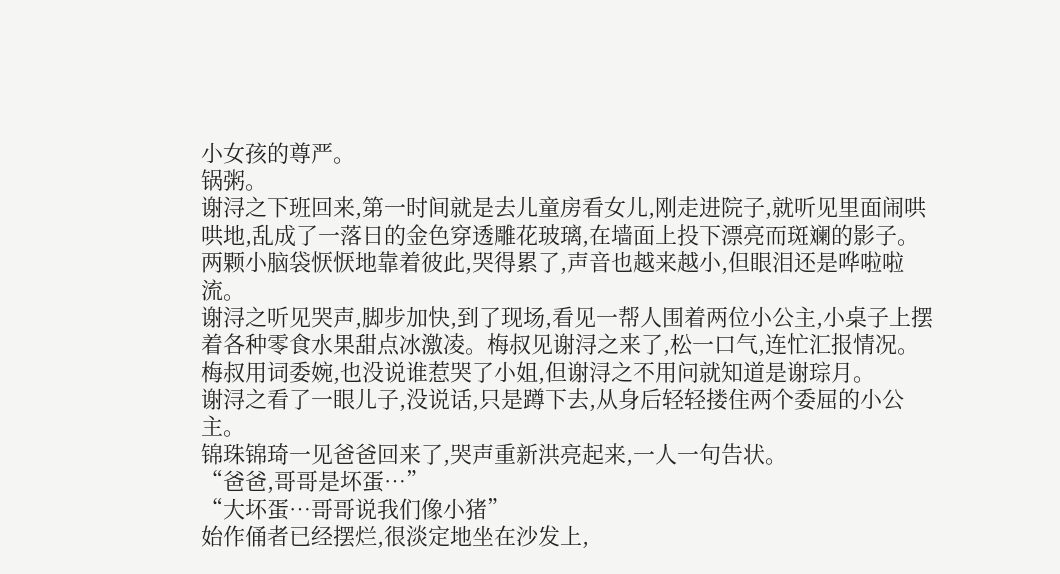小女孩的尊严。
锅粥。
谢浔之下班回来,第一时间就是去儿童房看女儿,刚走进院子,就听见里面闹哄哄地,乱成了一落日的金色穿透雕花玻璃,在墙面上投下漂亮而斑斓的影子。两颗小脑袋恹恹地靠着彼此,哭得累了,声音也越来越小,但眼泪还是哗啦啦流。
谢浔之听见哭声,脚步加快,到了现场,看见一帮人围着两位小公主,小桌子上摆着各种零食水果甜点冰激凌。梅叔见谢浔之来了,松一口气,连忙汇报情况。
梅叔用词委婉,也没说谁惹哭了小姐,但谢浔之不用问就知道是谢琮月。
谢浔之看了一眼儿子,没说话,只是蹲下去,从身后轻轻搂住两个委屈的小公主。
锦珠锦琦一见爸爸回来了,哭声重新洪亮起来,一人一句告状。
“爸爸,哥哥是坏蛋…”
“大坏蛋…哥哥说我们像小猪”
始作俑者已经摆烂,很淡定地坐在沙发上,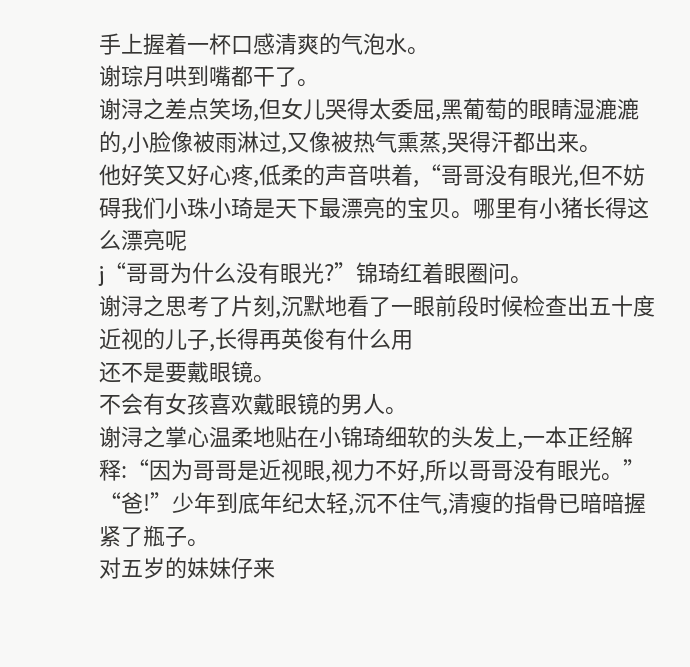手上握着一杯口感清爽的气泡水。
谢琮月哄到嘴都干了。
谢浔之差点笑场,但女儿哭得太委屈,黑葡萄的眼睛湿漉漉的,小脸像被雨淋过,又像被热气熏蒸,哭得汗都出来。
他好笑又好心疼,低柔的声音哄着,“哥哥没有眼光,但不妨碍我们小珠小琦是天下最漂亮的宝贝。哪里有小猪长得这么漂亮呢
j“哥哥为什么没有眼光?”锦琦红着眼圈问。
谢浔之思考了片刻,沉默地看了一眼前段时候检查出五十度近视的儿子,长得再英俊有什么用
还不是要戴眼镜。
不会有女孩喜欢戴眼镜的男人。
谢浔之掌心温柔地贴在小锦琦细软的头发上,一本正经解释:“因为哥哥是近视眼,视力不好,所以哥哥没有眼光。”
“爸!”少年到底年纪太轻,沉不住气,清瘦的指骨已暗暗握紧了瓶子。
对五岁的妹妹仔来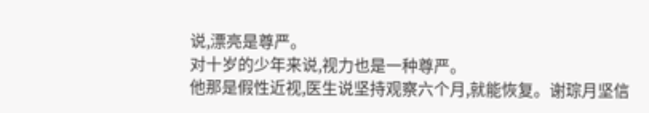说,漂亮是尊严。
对十岁的少年来说,视力也是一种尊严。
他那是假性近视,医生说坚持观察六个月,就能恢复。谢琮月坚信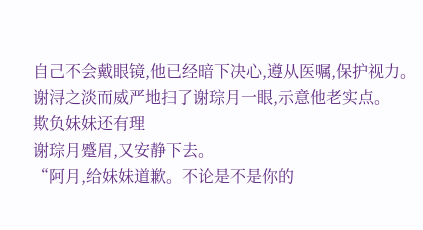自己不会戴眼镜,他已经暗下决心,遵从医嘱,保护视力。
谢浔之淡而威严地扫了谢琮月一眼,示意他老实点。
欺负妹妹还有理
谢琮月蹙眉,又安静下去。
“阿月,给妹妹道歉。不论是不是你的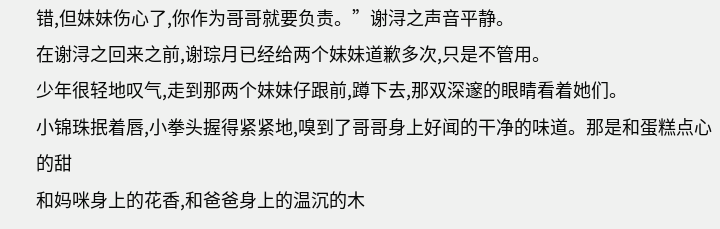错,但妹妹伤心了,你作为哥哥就要负责。”谢浔之声音平静。
在谢浔之回来之前,谢琮月已经给两个妹妹道歉多次,只是不管用。
少年很轻地叹气,走到那两个妹妹仔跟前,蹲下去,那双深邃的眼睛看着她们。
小锦珠抿着唇,小拳头握得紧紧地,嗅到了哥哥身上好闻的干净的味道。那是和蛋糕点心的甜
和妈咪身上的花香,和爸爸身上的温沉的木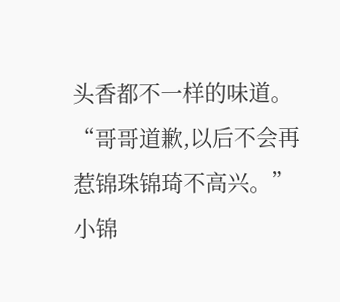头香都不一样的味道。
“哥哥道歉,以后不会再惹锦珠锦琦不高兴。”
小锦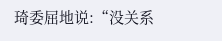琦委屈地说:“没关系